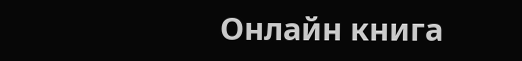Онлайн книга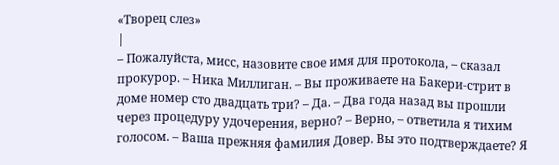«Творец слез»
|
– Пожалуйста, мисс, назовите свое имя для протокола, – сказал прокурор. – Ника Миллиган. – Вы проживаете на Бакери-стрит в доме номер сто двадцать три? – Да. – Два года назад вы прошли через процедуру удочерения, верно? – Верно, – ответила я тихим голосом. – Ваша прежняя фамилия Довер. Вы это подтверждаете? Я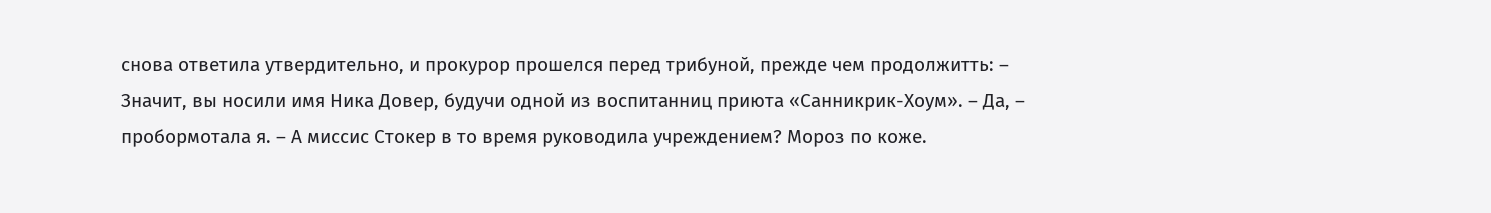снова ответила утвердительно, и прокурор прошелся перед трибуной, прежде чем продолжитть: – Значит, вы носили имя Ника Довер, будучи одной из воспитанниц приюта «Санникрик-Хоум». – Да, – пробормотала я. – А миссис Стокер в то время руководила учреждением? Мороз по коже.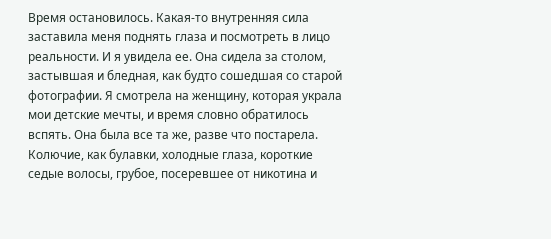Время остановилось. Какая-то внутренняя сила заставила меня поднять глаза и посмотреть в лицо реальности. И я увидела ее. Она сидела за столом, застывшая и бледная, как будто сошедшая со старой фотографии. Я смотрела на женщину, которая украла мои детские мечты, и время словно обратилось вспять. Она была все та же, разве что постарела. Колючие, как булавки, холодные глаза, короткие седые волосы, грубое, посеревшее от никотина и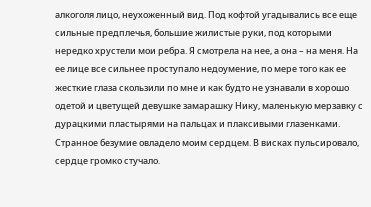алкоголя лицо, неухоженный вид. Под кофтой угадывались все еще сильные предплечья, большие жилистые руки, под которыми нередко хрустели мои ребра. Я смотрела на нее, а она – на меня. На ее лице все сильнее проступало недоумение, по мере того как ее жесткие глаза скользили по мне и как будто не узнавали в хорошо одетой и цветущей девушке замарашку Нику, маленькую мерзавку с дурацкими пластырями на пальцах и плаксивыми глазенками. Странное безумие овладело моим сердцем. В висках пульсировало, сердце громко стучало.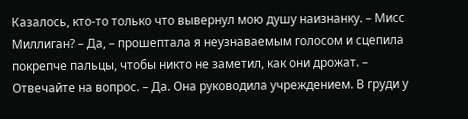Казалось, кто-то только что вывернул мою душу наизнанку. – Мисс Миллиган? – Да, – прошептала я неузнаваемым голосом и сцепила покрепче пальцы, чтобы никто не заметил, как они дрожат. – Отвечайте на вопрос. – Да. Она руководила учреждением. В груди у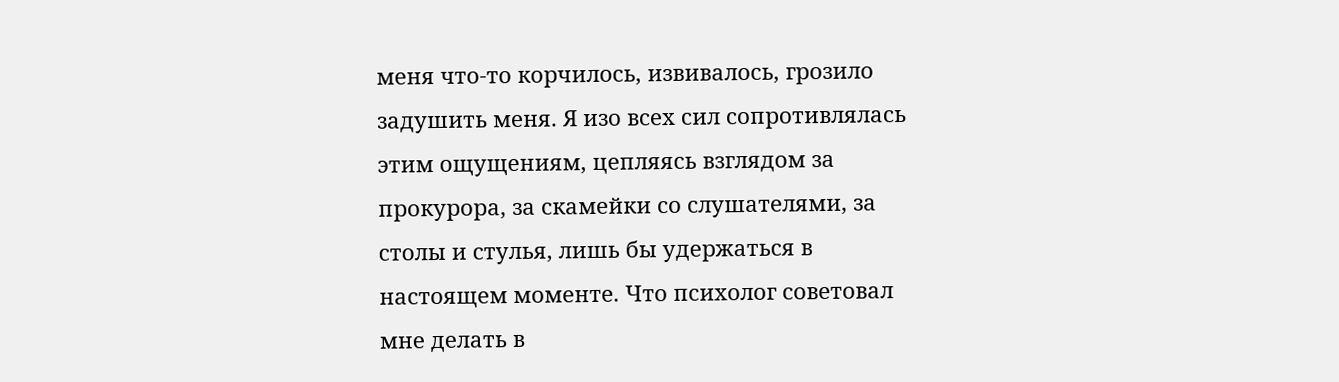меня что-то корчилось, извивалось, грозило задушить меня. Я изо всех сил сопротивлялась этим ощущениям, цепляясь взглядом за прокурора, за скамейки со слушателями, за столы и стулья, лишь бы удержаться в настоящем моменте. Что психолог советовал мне делать в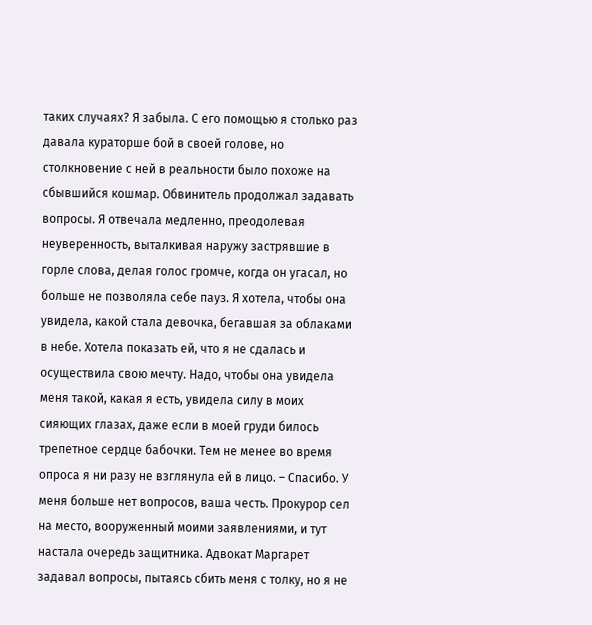таких случаях? Я забыла. С его помощью я столько раз давала кураторше бой в своей голове, но столкновение с ней в реальности было похоже на сбывшийся кошмар. Обвинитель продолжал задавать вопросы. Я отвечала медленно, преодолевая неуверенность, выталкивая наружу застрявшие в горле слова, делая голос громче, когда он угасал, но больше не позволяла себе пауз. Я хотела, чтобы она увидела, какой стала девочка, бегавшая за облаками в небе. Хотела показать ей, что я не сдалась и осуществила свою мечту. Надо, чтобы она увидела меня такой, какая я есть, увидела силу в моих сияющих глазах, даже если в моей груди билось трепетное сердце бабочки. Тем не менее во время опроса я ни разу не взглянула ей в лицо. – Спасибо. У меня больше нет вопросов, ваша честь. Прокурор сел на место, вооруженный моими заявлениями, и тут настала очередь защитника. Адвокат Маргарет задавал вопросы, пытаясь сбить меня с толку, но я не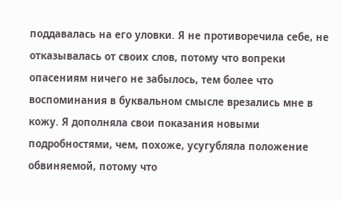поддавалась на его уловки. Я не противоречила себе, не отказывалась от своих слов, потому что вопреки опасениям ничего не забылось, тем более что воспоминания в буквальном смысле врезались мне в кожу. Я дополняла свои показания новыми подробностями, чем, похоже, усугубляла положение обвиняемой, потому что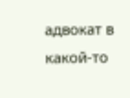адвокат в какой-то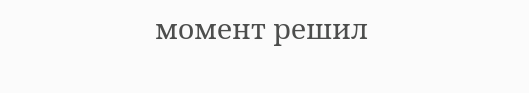момент решил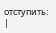отступить: |